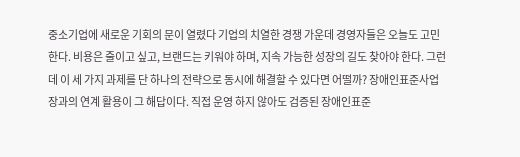중소기업에 새로운 기회의 문이 열렸다 기업의 치열한 경쟁 가운데 경영자들은 오늘도 고민한다. 비용은 줄이고 싶고, 브랜드는 키워야 하며, 지속 가능한 성장의 길도 찾아야 한다. 그런데 이 세 가지 과제를 단 하나의 전략으로 동시에 해결할 수 있다면 어떨까? 장애인표준사업장과의 연계 활용이 그 해답이다. 직접 운영 하지 않아도 검증된 장애인표준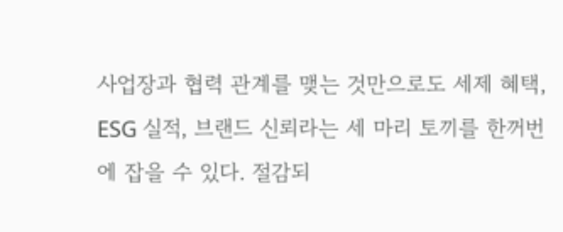사업장과 협력 관계를 맺는 것만으로도 세제 혜택, ESG 실적, 브랜드 신뢰라는 세 마리 토끼를 한꺼번에 잡을 수 있다. 절감되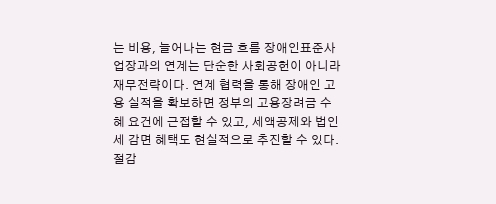는 비용, 늘어나는 현금 흐름 장애인표준사업장과의 연계는 단순한 사회공헌이 아니라 재무전략이다. 연계 협력을 통해 장애인 고용 실적을 확보하면 정부의 고용장려금 수혜 요건에 근접할 수 있고, 세액공제와 법인세 감면 혜택도 현실적으로 추진할 수 있다. 절감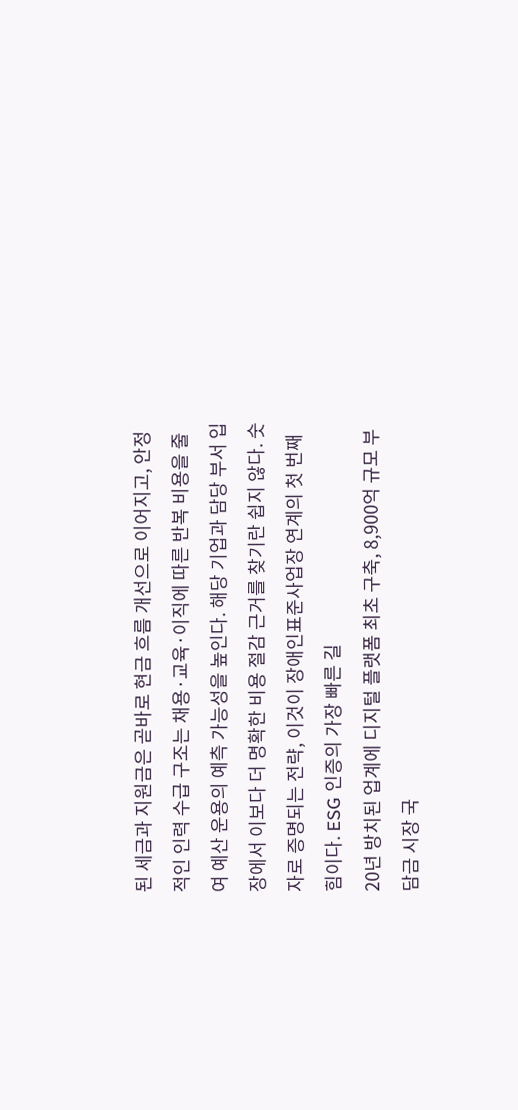된 세금과 지원금은 곧바로 현금 흐름 개선으로 이어지고, 안정적인 인력 수급 구조는 채용·교육·이직에 따른 반복 비용을 줄여 예산 운용의 예측 가능성을 높인다. 해당 기업과 담당 부서 입장에서 이보다 더 명확한 비용 절감 근거를 찾기란 쉽지 않다. 숫자로 증명되는 전략, 이것이 장애인표준사업장 연계의 첫 번째 힘이다. ESG 인증의 가장 빠른 길
20년 방치된 업계에 디지털 플랫폼 최초 구축, 8,900억 규모 부담금 시장 국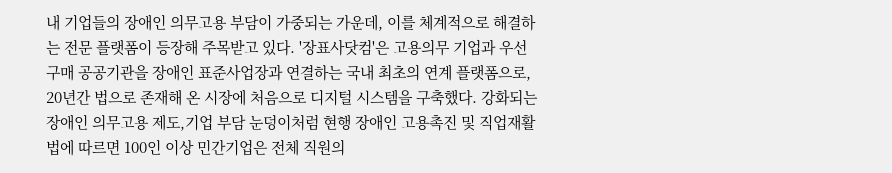내 기업들의 장애인 의무고용 부담이 가중되는 가운데, 이를 체계적으로 해결하는 전문 플랫폼이 등장해 주목받고 있다. '장표사닷컴'은 고용의무 기업과 우선구매 공공기관을 장애인 표준사업장과 연결하는 국내 최초의 연계 플랫폼으로, 20년간 법으로 존재해 온 시장에 처음으로 디지털 시스템을 구축했다. 강화되는 장애인 의무고용 제도,기업 부담 눈덩이처럼 현행 장애인 고용촉진 및 직업재활법에 따르면 100인 이상 민간기업은 전체 직원의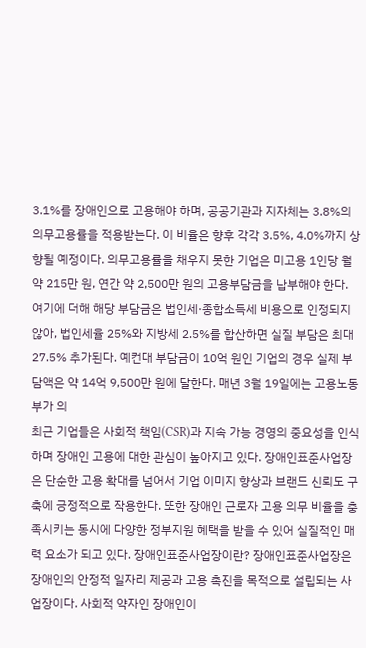3.1%를 장애인으로 고용해야 하며, 공공기관과 지자체는 3.8%의 의무고용률을 적용받는다. 이 비율은 향후 각각 3.5%, 4.0%까지 상향될 예정이다. 의무고용률을 채우지 못한 기업은 미고용 1인당 월 약 215만 원, 연간 약 2,500만 원의 고용부담금을 납부해야 한다. 여기에 더해 해당 부담금은 법인세·종합소득세 비용으로 인정되지 않아, 법인세율 25%와 지방세 2.5%를 합산하면 실질 부담은 최대 27.5% 추가된다. 예컨대 부담금이 10억 원인 기업의 경우 실제 부담액은 약 14억 9,500만 원에 달한다. 매년 3월 19일에는 고용노동부가 의
최근 기업들은 사회적 책임(CSR)과 지속 가능 경영의 중요성을 인식하며 장애인 고용에 대한 관심이 높아지고 있다. 장애인표준사업장은 단순한 고용 확대를 넘어서 기업 이미지 향상과 브랜드 신뢰도 구축에 긍정적으로 작용한다. 또한 장애인 근로자 고용 의무 비율을 충족시키는 동시에 다양한 정부지원 혜택을 받을 수 있어 실질적인 매력 요소가 되고 있다. 장애인표준사업장이란? 장애인표준사업장은 장애인의 안정적 일자리 제공과 고용 촉진을 목적으로 설립되는 사업장이다. 사회적 약자인 장애인이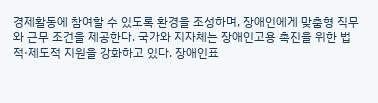경제활동에 참여할 수 있도록 환경을 조성하며, 장애인에게 맞춤형 직무와 근무 조건을 제공한다. 국가와 지자체는 장애인고용 촉진을 위한 법적·제도적 지원을 강화하고 있다. 장애인표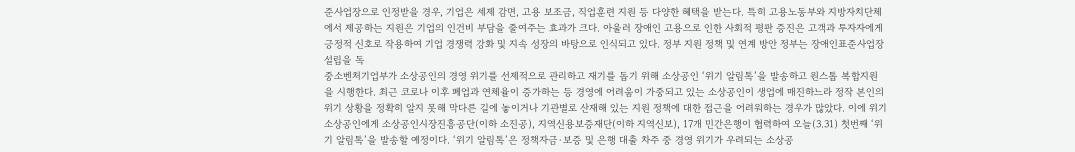준사업장으로 인정받을 경우, 기업은 세제 감면, 고용 보조금, 직업훈련 지원 등 다양한 혜택을 받는다. 특히 고용노동부와 지방자치단체에서 제공하는 지원은 기업의 인건비 부담을 줄여주는 효과가 크다. 아울러 장애인 고용으로 인한 사회적 평판 증진은 고객과 투자자에게 긍정적 신호로 작용하여 기업 경쟁력 강화 및 지속 성장의 바탕으로 인식되고 있다. 정부 지원 정책 및 연계 방안 정부는 장애인표준사업장 설립을 독
중소벤처기업부가 소상공인의 경영 위기를 선제적으로 관리하고 재기를 돕기 위해 소상공인 ‘위기 알림톡’을 발송하고 원스톱 복합지원을 시행한다. 최근 코로나 이후 폐업과 연체율이 증가하는 등 경영에 어려움이 가중되고 있는 소상공인이 생업에 매진하느라 정작 본인의 위기 상황을 정확히 알지 못해 막다른 길에 놓이거나 기관별로 산재해 있는 지원 정책에 대한 접근을 어려워하는 경우가 많았다. 이에 위기 소상공인에게 소상공인시장진흥공단(이하 소진공), 지역신용보증재단(이하 지역신보), 17개 민간은행이 협력하여 오늘(3.31) 첫번째 ‘위기 알림톡’을 발송할 예정이다. ‘위기 알림톡’은 정책자금·보증 및 은행 대출 차주 중 경영 위기가 우려되는 소상공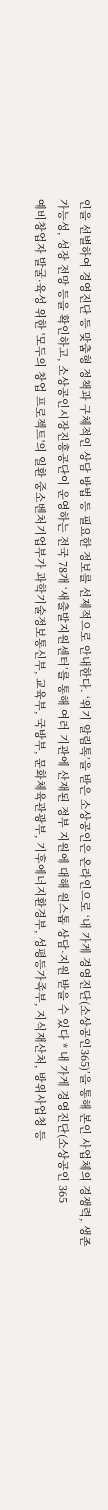인을 선별하여 경영진단 등 맞춤형 정책과 구체적인 상담 방법 등 필요한 정보를 선제적으로 안내한다. ‘위기 알림톡’을 받은 소상공인은 온라인으로 ‘내 가게 경영진단(소상공인365)’을 통해 본인 사업체의 경쟁력, 생존 가능성, 성장 전망 등을 확인하고, 소상공인시장진흥공단이 운영하는 전국 78개 ‘새출발지원센터’를 통해 여러 기관에 산재된 정부 지원에 대해 원스톱 상담·지원 받을 수 있다 * 내 가게 경영진단(소상공인 365
예비창업자 발굴·육성 위한 '모두의 창업 프로젝트'의 일환 중소벤처기업부가 과학기술정보통신부, 교육부, 국방부, 문화체육관광부, 기후에너지환경부, 성평등가족부, 지식재산처, 방위사업청 등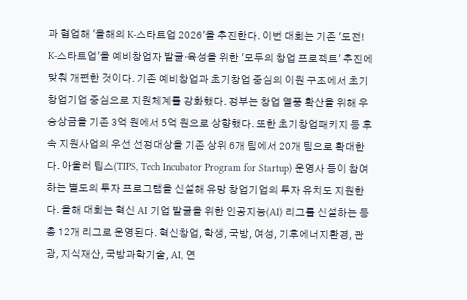과 협업해 '올해의 K-스타트업 2026'을 추진한다. 이번 대회는 기존 '도전! K-스타트업'을 예비창업자 발굴·육성을 위한 '모두의 창업 프로젝트' 추진에 맞춰 개편한 것이다. 기존 예비창업과 초기창업 중심의 이원 구조에서 초기창업기업 중심으로 지원체계를 강화했다. 정부는 창업 열풍 확산을 위해 우승상금을 기존 3억 원에서 5억 원으로 상향했다. 또한 초기창업패키지 등 후속 지원사업의 우선 선정대상을 기존 상위 6개 팀에서 20개 팀으로 확대한다. 아울러 팁스(TIPS, Tech Incubator Program for Startup) 운영사 등이 참여하는 별도의 투자 프로그램을 신설해 유망 창업기업의 투자 유치도 지원한다. 올해 대회는 혁신 AI 기업 발굴을 위한 인공지능(AI) 리그를 신설하는 등 총 12개 리그로 운영된다. 혁신창업, 학생, 국방, 여성, 기후에너지환경, 관광, 지식재산, 국방과학기술, AI, 연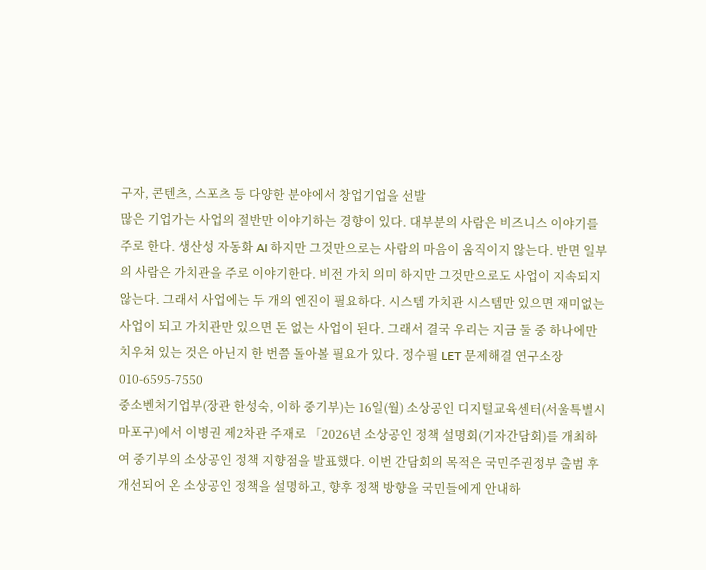구자, 콘텐츠, 스포츠 등 다양한 분야에서 창업기업을 선발
많은 기업가는 사업의 절반만 이야기하는 경향이 있다. 대부분의 사람은 비즈니스 이야기를 주로 한다. 생산성 자동화 AI 하지만 그것만으로는 사람의 마음이 움직이지 않는다. 반면 일부의 사람은 가치관을 주로 이야기한다. 비전 가치 의미 하지만 그것만으로도 사업이 지속되지 않는다. 그래서 사업에는 두 개의 엔진이 필요하다. 시스템 가치관 시스템만 있으면 재미없는 사업이 되고 가치관만 있으면 돈 없는 사업이 된다. 그래서 결국 우리는 지금 둘 중 하나에만 치우쳐 있는 것은 아닌지 한 번쯤 돌아볼 필요가 있다. 정수필 LET 문제해결 연구소장 010-6595-7550
중소벤처기업부(장관 한성숙, 이하 중기부)는 16일(월) 소상공인 디지털교육센터(서울특별시 마포구)에서 이병권 제2차관 주재로 「2026년 소상공인 정책 설명회(기자간담회)를 개최하여 중기부의 소상공인 정책 지향점을 발표했다. 이번 간담회의 목적은 국민주권정부 출범 후 개선되어 온 소상공인 정책을 설명하고, 향후 정책 방향을 국민들에게 안내하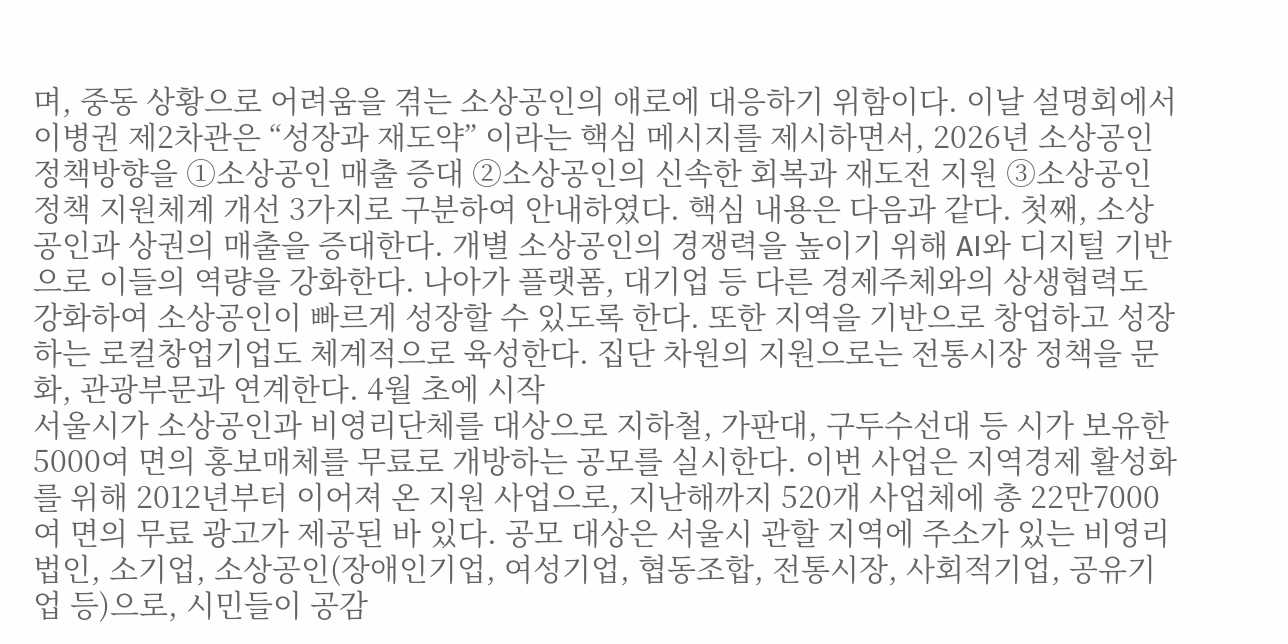며, 중동 상황으로 어려움을 겪는 소상공인의 애로에 대응하기 위함이다. 이날 설명회에서 이병권 제2차관은 “성장과 재도약” 이라는 핵심 메시지를 제시하면서, 2026년 소상공인 정책방향을 ①소상공인 매출 증대 ②소상공인의 신속한 회복과 재도전 지원 ③소상공인 정책 지원체계 개선 3가지로 구분하여 안내하였다. 핵심 내용은 다음과 같다. 첫째, 소상공인과 상권의 매출을 증대한다. 개별 소상공인의 경쟁력을 높이기 위해 AI와 디지털 기반으로 이들의 역량을 강화한다. 나아가 플랫폼, 대기업 등 다른 경제주체와의 상생협력도 강화하여 소상공인이 빠르게 성장할 수 있도록 한다. 또한 지역을 기반으로 창업하고 성장하는 로컬창업기업도 체계적으로 육성한다. 집단 차원의 지원으로는 전통시장 정책을 문화, 관광부문과 연계한다. 4월 초에 시작
서울시가 소상공인과 비영리단체를 대상으로 지하철, 가판대, 구두수선대 등 시가 보유한 5000여 면의 홍보매체를 무료로 개방하는 공모를 실시한다. 이번 사업은 지역경제 활성화를 위해 2012년부터 이어져 온 지원 사업으로, 지난해까지 520개 사업체에 총 22만7000여 면의 무료 광고가 제공된 바 있다. 공모 대상은 서울시 관할 지역에 주소가 있는 비영리법인, 소기업, 소상공인(장애인기업, 여성기업, 협동조합, 전통시장, 사회적기업, 공유기업 등)으로, 시민들이 공감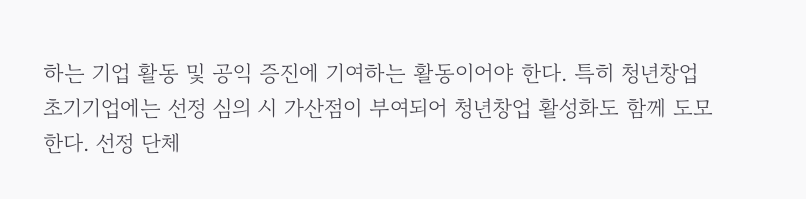하는 기업 활동 및 공익 증진에 기여하는 활동이어야 한다. 특히 청년창업 초기기업에는 선정 심의 시 가산점이 부여되어 청년창업 활성화도 함께 도모한다. 선정 단체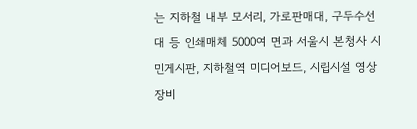는 지하철 내부 모서리, 가로판매대, 구두수선대 등 인쇄매체 5000여 면과 서울시 본청사 시민게시판, 지하철역 미디어보드, 시립시설 영상장비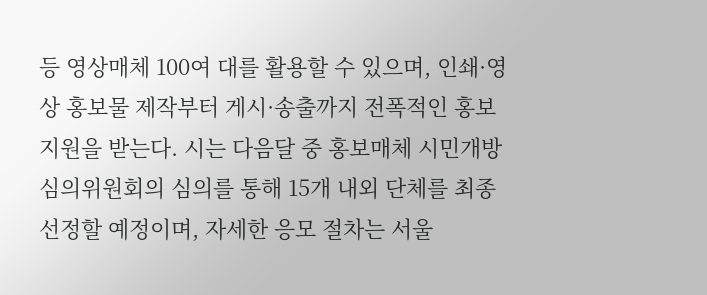등 영상매체 100여 대를 활용할 수 있으며, 인쇄·영상 홍보물 제작부터 게시·송출까지 전폭적인 홍보 지원을 받는다. 시는 다음달 중 홍보매체 시민개방 심의위원회의 심의를 통해 15개 내외 단체를 최종 선정할 예정이며, 자세한 응모 절차는 서울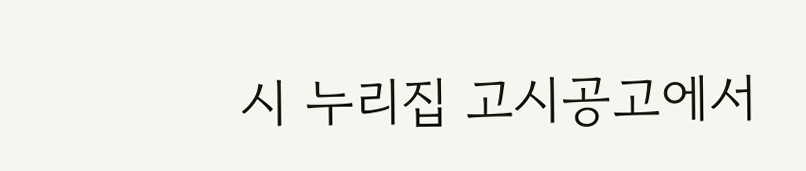시 누리집 고시공고에서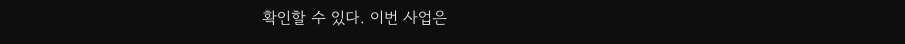확인할 수 있다. 이번 사업은